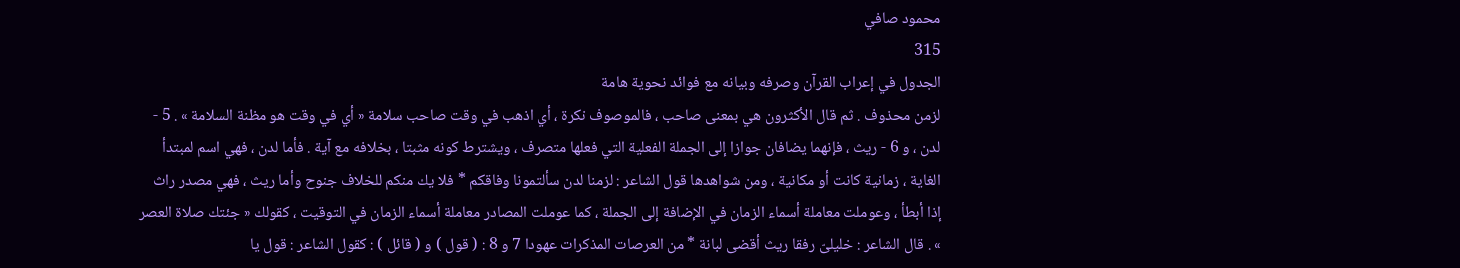محمود صافي
315
الجدول في إعراب القرآن وصرفه وبيانه مع فوائد نحوية هامة
لزمن محذوف . ثم قال الأكثرون هي بمعنى صاحب ، فالموصوف نكرة ، أي اذهب في وقت صاحب سلامة « أي في وقت هو مظنة السلامة » . 5 - لدن ، و 6 - ريث ، فإنهما يضافان جوازا إلى الجملة الفعلية التي فعلها متصرف ، ويشترط كونه مثبتا ، بخلافه مع آية . فأما لدن ، فهي اسم لمبتدأ الغاية ، زمانية كانت أو مكانية ، ومن شواهدها قول الشاعر : لزمنا لدن سألتمونا وفاقكم * فلا يك منكم للخلاف جنوح وأما ريث ، فهي مصدر راث إذا أبطأ ، وعوملت معاملة أسماء الزمان في الإضافة إلى الجملة ، كما عوملت المصادر معاملة أسماء الزمان في التوقيت ، كقولك « جئتك صلاة العصر » . قال الشاعر : خليلىّ رفقا ريث أقضى لبانة * من العرصات المذكرات عهودا 7 و 8 : ( قول ) و ( قائل ) : كقول الشاعر : قول يا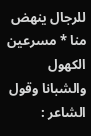للرجال ينهض منا * مسرعين الكهول والشبانا وقول الشاعر :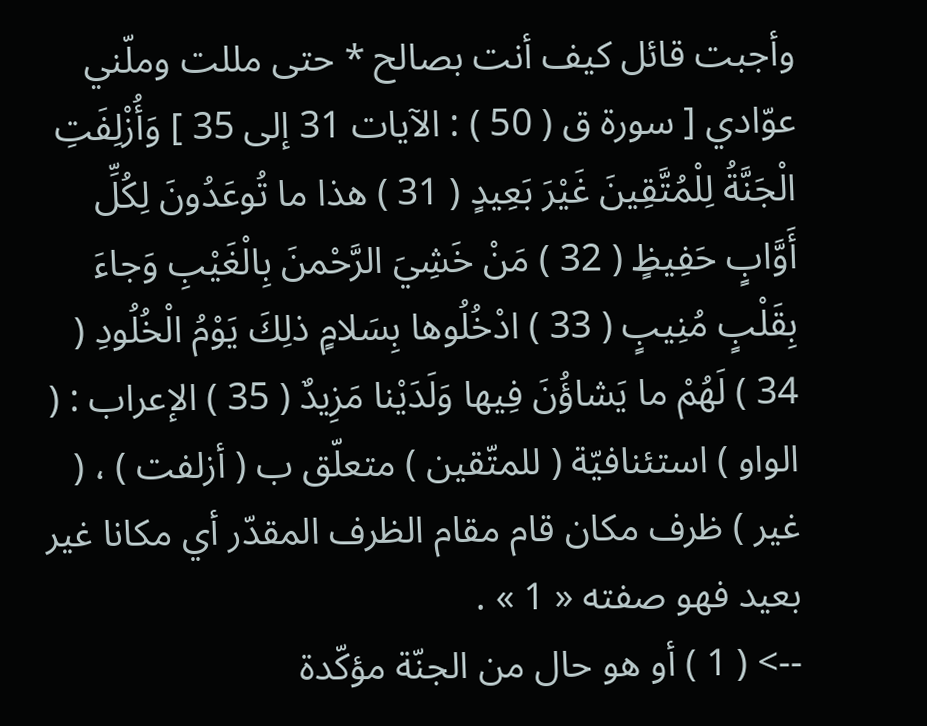وأجبت قائل كيف أنت بصالح * حتى مللت وملّني عوّادي [ سورة ق ( 50 ) : الآيات 31 إلى 35 ] وَأُزْلِفَتِ الْجَنَّةُ لِلْمُتَّقِينَ غَيْرَ بَعِيدٍ ( 31 ) هذا ما تُوعَدُونَ لِكُلِّ أَوَّابٍ حَفِيظٍ ( 32 ) مَنْ خَشِيَ الرَّحْمنَ بِالْغَيْبِ وَجاءَ بِقَلْبٍ مُنِيبٍ ( 33 ) ادْخُلُوها بِسَلامٍ ذلِكَ يَوْمُ الْخُلُودِ ( 34 ) لَهُمْ ما يَشاؤُنَ فِيها وَلَدَيْنا مَزِيدٌ ( 35 ) الإعراب : ( الواو ) استئنافيّة ( للمتّقين ) متعلّق ب ( أزلفت ) ، ( غير ) ظرف مكان قام مقام الظرف المقدّر أي مكانا غير بعيد فهو صفته « 1 » .
--> ( 1 ) أو هو حال من الجنّة مؤكّدة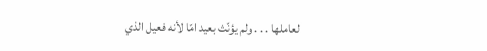لعاملها . . . ولم يؤنّث بعيد امّا لأنه فعيل الذي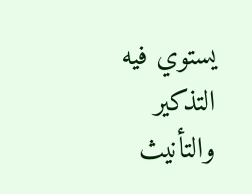يستوي فيه التذكير والتأنيث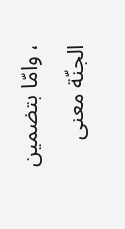، وامّا بتضمين الجنّة معنى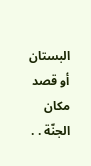البستان أو قصد مكان الجنّة . .